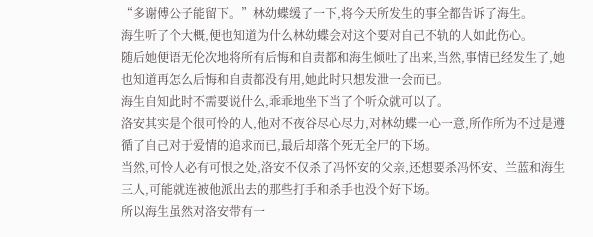“多谢傅公子能留下。”林幼蝶缓了一下,将今天所发生的事全都告诉了海生。
海生听了个大概,便也知道为什么林幼蝶会对这个要对自己不轨的人如此伤心。
随后她便语无伦次地将所有后悔和自责都和海生倾吐了出来,当然,事情已经发生了,她也知道再怎么后悔和自责都没有用,她此时只想发泄一会而已。
海生自知此时不需要说什么,乖乖地坐下当了个听众就可以了。
洛安其实是个很可怜的人,他对不夜谷尽心尽力,对林幼蝶一心一意,所作所为不过是遵循了自己对于爱情的追求而已,最后却落个死无全尸的下场。
当然,可怜人必有可恨之处,洛安不仅杀了冯怀安的父亲,还想要杀冯怀安、兰蓝和海生三人,可能就连被他派出去的那些打手和杀手也没个好下场。
所以海生虽然对洛安带有一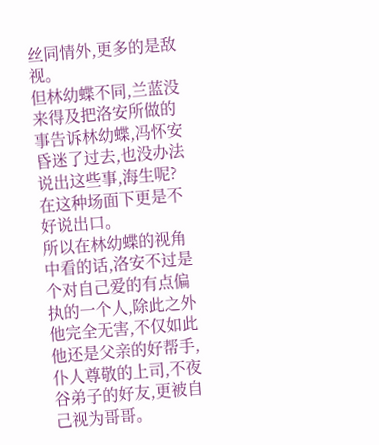丝同情外,更多的是敌视。
但林幼蝶不同,兰蓝没来得及把洛安所做的事告诉林幼蝶,冯怀安昏迷了过去,也没办法说出这些事,海生呢?在这种场面下更是不好说出口。
所以在林幼蝶的视角中看的话,洛安不过是个对自己爱的有点偏执的一个人,除此之外他完全无害,不仅如此他还是父亲的好帮手,仆人尊敬的上司,不夜谷弟子的好友,更被自己视为哥哥。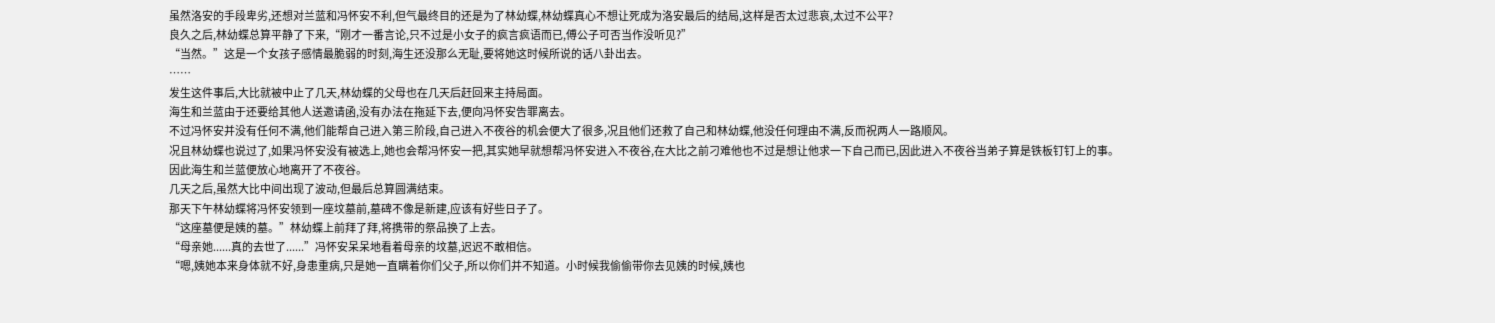虽然洛安的手段卑劣,还想对兰蓝和冯怀安不利,但气最终目的还是为了林幼蝶,林幼蝶真心不想让死成为洛安最后的结局,这样是否太过悲哀,太过不公平?
良久之后,林幼蝶总算平静了下来,“刚才一番言论,只不过是小女子的疯言疯语而已,傅公子可否当作没听见?”
“当然。”这是一个女孩子感情最脆弱的时刻,海生还没那么无耻,要将她这时候所说的话八卦出去。
……
发生这件事后,大比就被中止了几天,林幼蝶的父母也在几天后赶回来主持局面。
海生和兰蓝由于还要给其他人送邀请函,没有办法在拖延下去,便向冯怀安告罪离去。
不过冯怀安并没有任何不满,他们能帮自己进入第三阶段,自己进入不夜谷的机会便大了很多,况且他们还救了自己和林幼蝶,他没任何理由不满,反而祝两人一路顺风。
况且林幼蝶也说过了,如果冯怀安没有被选上,她也会帮冯怀安一把,其实她早就想帮冯怀安进入不夜谷,在大比之前刁难他也不过是想让他求一下自己而已,因此进入不夜谷当弟子算是铁板钉钉上的事。
因此海生和兰蓝便放心地离开了不夜谷。
几天之后,虽然大比中间出现了波动,但最后总算圆满结束。
那天下午林幼蝶将冯怀安领到一座坟墓前,墓碑不像是新建,应该有好些日子了。
“这座墓便是姨的墓。”林幼蝶上前拜了拜,将携带的祭品换了上去。
“母亲她......真的去世了......”冯怀安呆呆地看着母亲的坟墓,迟迟不敢相信。
“嗯,姨她本来身体就不好,身患重病,只是她一直瞒着你们父子,所以你们并不知道。小时候我偷偷带你去见姨的时候,姨也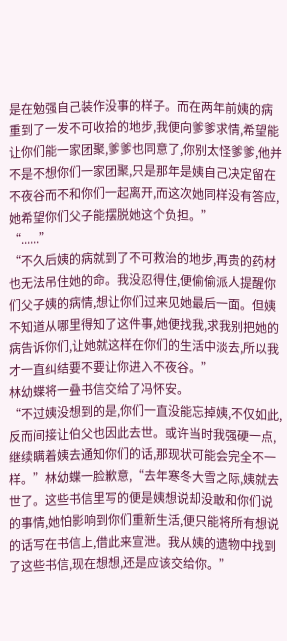是在勉强自己装作没事的样子。而在两年前姨的病重到了一发不可收拾的地步,我便向爹爹求情,希望能让你们能一家团聚,爹爹也同意了,你别太怪爹爹,他并不是不想你们一家团聚,只是那年是姨自己决定留在不夜谷而不和你们一起离开,而这次她同样没有答应,她希望你们父子能摆脱她这个负担。”
“......”
“不久后姨的病就到了不可救治的地步,再贵的药材也无法吊住她的命。我没忍得住,便偷偷派人提醒你们父子姨的病情,想让你们过来见她最后一面。但姨不知道从哪里得知了这件事,她便找我,求我别把她的病告诉你们,让她就这样在你们的生活中淡去,所以我才一直纠结要不要让你进入不夜谷。”
林幼蝶将一叠书信交给了冯怀安。
“不过姨没想到的是,你们一直没能忘掉姨,不仅如此,反而间接让伯父也因此去世。或许当时我强硬一点,继续瞒着姨去通知你们的话,那现状可能会完全不一样。”林幼蝶一脸歉意,“去年寒冬大雪之际,姨就去世了。这些书信里写的便是姨想说却没敢和你们说的事情,她怕影响到你们重新生活,便只能将所有想说的话写在书信上,借此来宣泄。我从姨的遗物中找到了这些书信,现在想想,还是应该交给你。”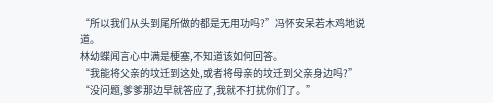“所以我们从头到尾所做的都是无用功吗?”冯怀安呆若木鸡地说道。
林幼蝶闻言心中满是梗塞,不知道该如何回答。
“我能将父亲的坟迁到这处,或者将母亲的坟迁到父亲身边吗?”
“没问题,爹爹那边早就答应了,我就不打扰你们了。”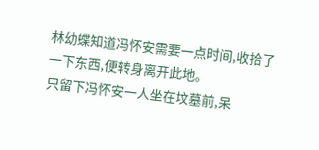林幼蝶知道冯怀安需要一点时间,收拾了一下东西,便转身离开此地。
只留下冯怀安一人坐在坟墓前,呆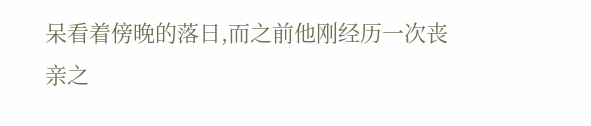呆看着傍晚的落日,而之前他刚经历一次丧亲之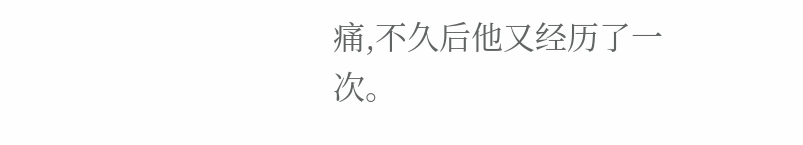痛,不久后他又经历了一次。